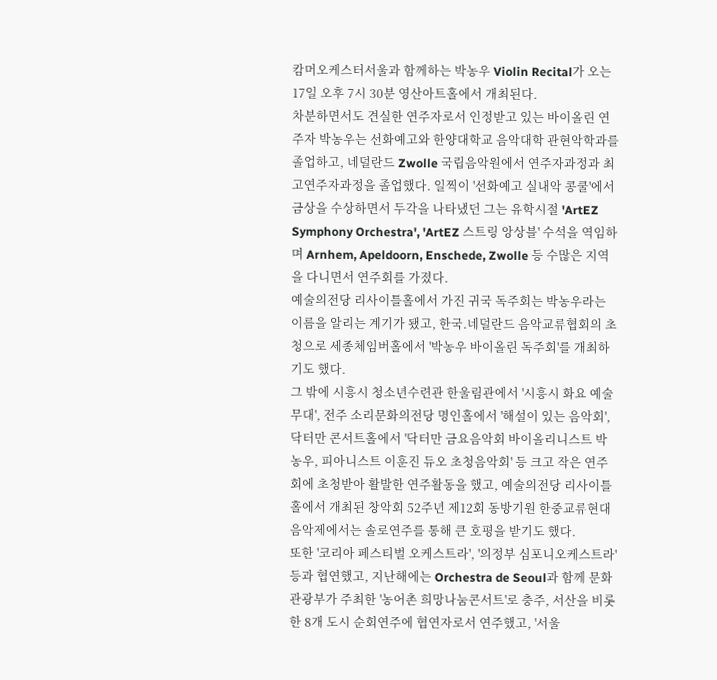캄머오케스터서울과 함께하는 박농우 Violin Recital가 오는 17일 오후 7시 30분 영산아트홀에서 개최된다.
차분하면서도 견실한 연주자로서 인정받고 있는 바이올린 연주자 박농우는 선화예고와 한양대학교 음악대학 관현악학과를 졸업하고, 네덜란드 Zwolle 국립음악원에서 연주자과정과 최고연주자과정을 졸업했다. 일찍이 '선화예고 실내악 콩쿨'에서 금상을 수상하면서 두각을 나타냈던 그는 유학시절 'ArtEZ Symphony Orchestra', 'ArtEZ 스트링 앙상블' 수석을 역임하며 Arnhem, Apeldoorn, Enschede, Zwolle 등 수많은 지역을 다니면서 연주회를 가졌다.
예술의전당 리사이틀홀에서 가진 귀국 독주회는 박농우라는 이름을 알리는 계기가 됐고, 한국.네덜란드 음악교류협회의 초청으로 세종체임버홀에서 '박농우 바이올린 독주회'를 개최하기도 했다.
그 밖에 시흥시 청소년수련관 한울림관에서 '시흥시 화요 예술무대', 전주 소리문화의전당 명인홀에서 '해설이 있는 음악회', 닥터만 콘서트홀에서 '닥터만 금요음악회 바이올리니스트 박농우, 피아니스트 이훈진 듀오 초청음악회' 등 크고 작은 연주회에 초청받아 활발한 연주활동을 했고, 예술의전당 리사이틀홀에서 개최된 창악회 52주년 제12회 동방기원 한중교류현대음악제에서는 솔로연주를 통해 큰 호평을 받기도 했다.
또한 '코리아 페스티벌 오케스트라', '의정부 심포니오케스트라' 등과 협연했고, 지난해에는 Orchestra de Seoul과 함께 문화관광부가 주최한 '농어촌 희망나눔콘서트'로 충주, 서산을 비롯한 8개 도시 순회연주에 협연자로서 연주했고, '서울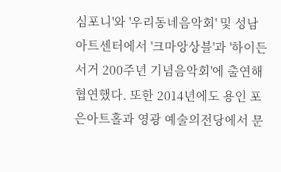심포니'와 '우리동네음악회' 및 성남아트센터에서 '크마앙상블'과 '하이든서거 200주년 기념음악회'에 출연해 협연했다. 또한 2014년에도 용인 포은아트홀과 영광 예술의전당에서 문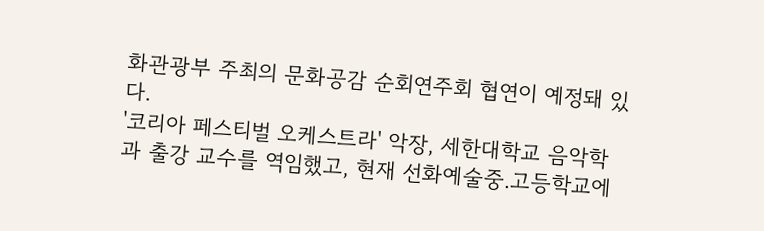화관광부 주최의 문화공감 순회연주회 협연이 예정돼 있다.
'코리아 페스티벌 오케스트라' 악장, 세한대학교 음악학과 출강 교수를 역임했고, 현재 선화예술중.고등학교에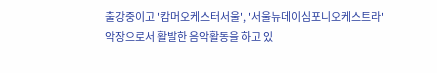출강중이고 '캄머오케스터서울', '서울뉴데이심포니오케스트라' 악장으로서 활발한 음악활동을 하고 있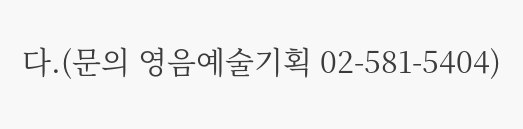다.(문의 영음예술기획 02-581-5404)